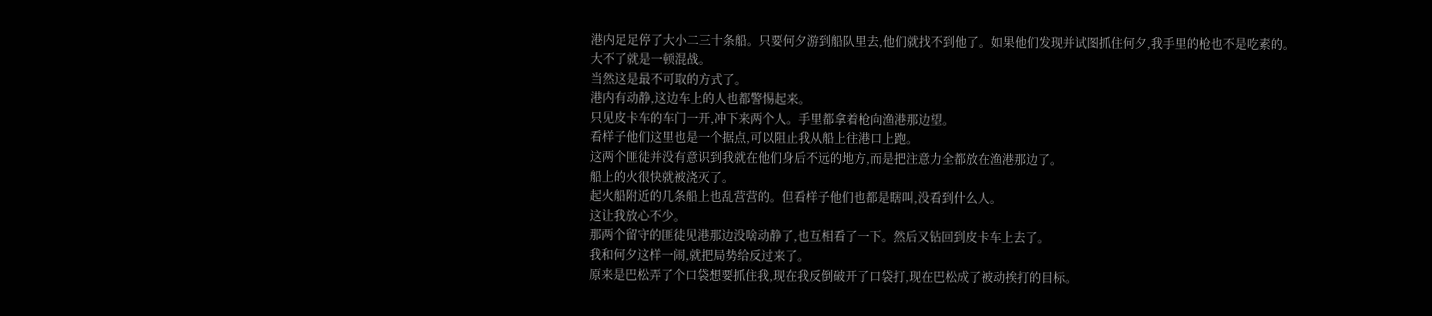港内足足停了大小二三十条船。只要何夕游到船队里去,他们就找不到他了。如果他们发现并试图抓住何夕,我手里的枪也不是吃素的。
大不了就是一顿混战。
当然这是最不可取的方式了。
港内有动静,这边车上的人也都警惕起来。
只见皮卡车的车门一开,冲下来两个人。手里都拿着枪向渔港那边望。
看样子他们这里也是一个据点,可以阻止我从船上往港口上跑。
这两个匪徒并没有意识到我就在他们身后不远的地方,而是把注意力全都放在渔港那边了。
船上的火很快就被浇灭了。
起火船附近的几条船上也乱营营的。但看样子他们也都是瞎叫,没看到什么人。
这让我放心不少。
那两个留守的匪徒见港那边没啥动静了,也互相看了一下。然后又钻回到皮卡车上去了。
我和何夕这样一闹,就把局势给反过来了。
原来是巴松弄了个口袋想要抓住我,现在我反倒破开了口袋打,现在巴松成了被动挨打的目标。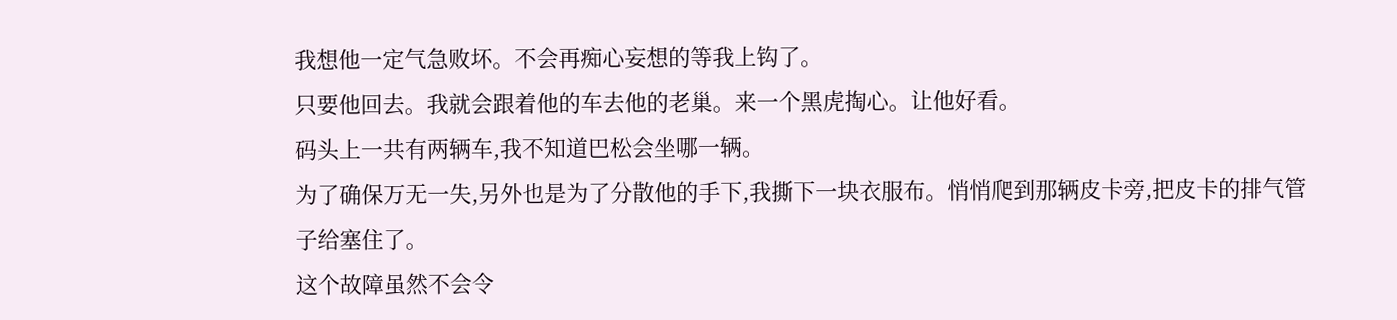我想他一定气急败坏。不会再痴心妄想的等我上钩了。
只要他回去。我就会跟着他的车去他的老巢。来一个黑虎掏心。让他好看。
码头上一共有两辆车,我不知道巴松会坐哪一辆。
为了确保万无一失,另外也是为了分散他的手下,我撕下一块衣服布。悄悄爬到那辆皮卡旁,把皮卡的排气管子给塞住了。
这个故障虽然不会令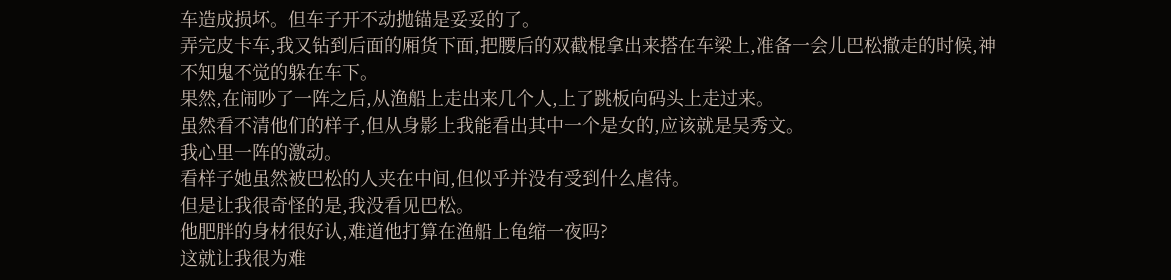车造成损坏。但车子开不动抛锚是妥妥的了。
弄完皮卡车,我又钻到后面的厢货下面,把腰后的双截棍拿出来搭在车梁上,准备一会儿巴松撤走的时候,神不知鬼不觉的躲在车下。
果然,在闹吵了一阵之后,从渔船上走出来几个人,上了跳板向码头上走过来。
虽然看不清他们的样子,但从身影上我能看出其中一个是女的,应该就是吴秀文。
我心里一阵的激动。
看样子她虽然被巴松的人夹在中间,但似乎并没有受到什么虐待。
但是让我很奇怪的是,我没看见巴松。
他肥胖的身材很好认,难道他打算在渔船上龟缩一夜吗?
这就让我很为难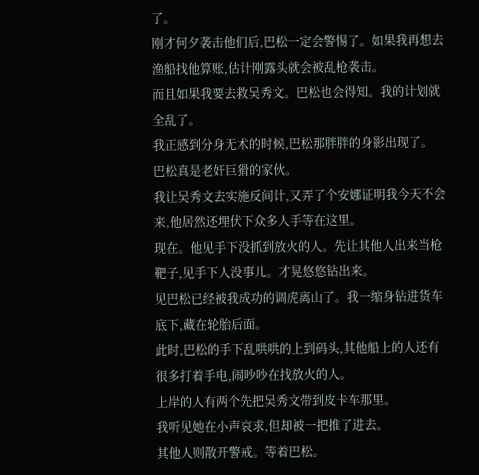了。
刚才何夕袭击他们后,巴松一定会警惕了。如果我再想去渔船找他算账,估计刚露头就会被乱枪袭击。
而且如果我要去救吴秀文。巴松也会得知。我的计划就全乱了。
我正感到分身无术的时候,巴松那胖胖的身影出现了。
巴松真是老奸巨猾的家伙。
我让吴秀文去实施反间计,又弄了个安娜证明我今天不会来,他居然还埋伏下众多人手等在这里。
现在。他见手下没抓到放火的人。先让其他人出来当枪靶子,见手下人没事儿。才晃悠悠钻出来。
见巴松已经被我成功的调虎离山了。我一缩身钻进货车底下,藏在轮胎后面。
此时,巴松的手下乱哄哄的上到码头,其他船上的人还有很多打着手电,闹吵吵在找放火的人。
上岸的人有两个先把吴秀文带到皮卡车那里。
我听见她在小声哀求,但却被一把推了进去。
其他人则散开警戒。等着巴松。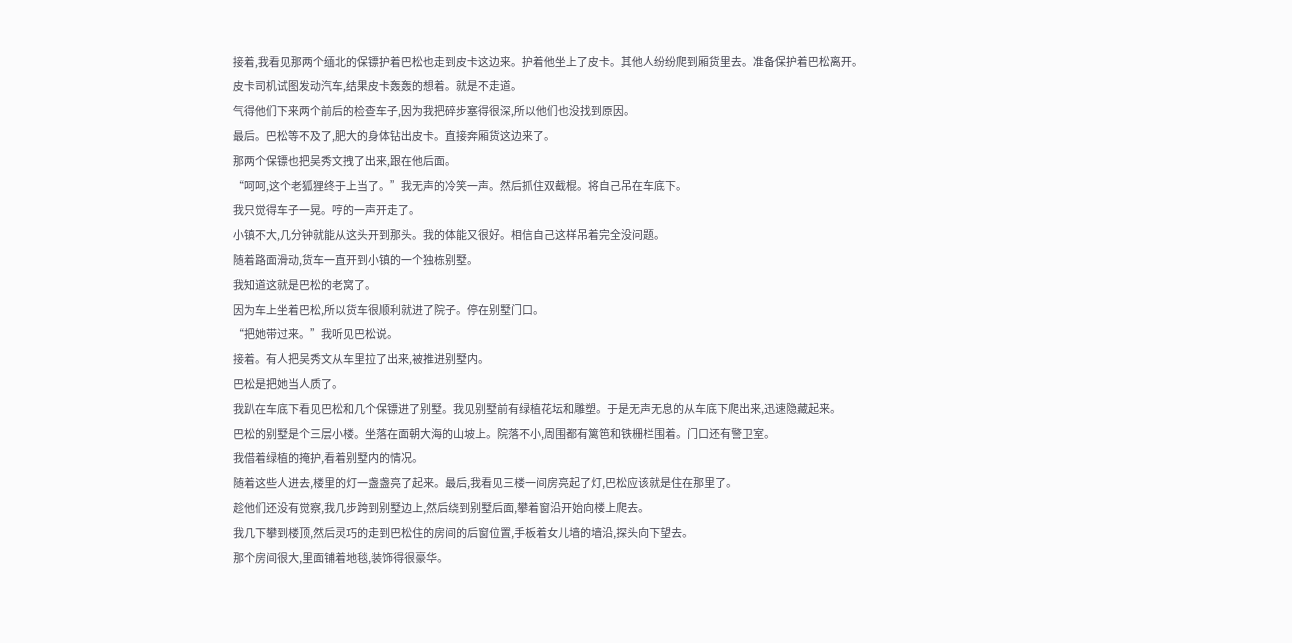接着,我看见那两个缅北的保镖护着巴松也走到皮卡这边来。护着他坐上了皮卡。其他人纷纷爬到厢货里去。准备保护着巴松离开。
皮卡司机试图发动汽车,结果皮卡轰轰的想着。就是不走道。
气得他们下来两个前后的检查车子,因为我把碎步塞得很深,所以他们也没找到原因。
最后。巴松等不及了,肥大的身体钻出皮卡。直接奔厢货这边来了。
那两个保镖也把吴秀文拽了出来,跟在他后面。
“呵呵,这个老狐狸终于上当了。”我无声的冷笑一声。然后抓住双截棍。将自己吊在车底下。
我只觉得车子一晃。哼的一声开走了。
小镇不大,几分钟就能从这头开到那头。我的体能又很好。相信自己这样吊着完全没问题。
随着路面滑动,货车一直开到小镇的一个独栋别墅。
我知道这就是巴松的老窝了。
因为车上坐着巴松,所以货车很顺利就进了院子。停在别墅门口。
“把她带过来。”我听见巴松说。
接着。有人把吴秀文从车里拉了出来,被推进别墅内。
巴松是把她当人质了。
我趴在车底下看见巴松和几个保镖进了别墅。我见别墅前有绿植花坛和雕塑。于是无声无息的从车底下爬出来,迅速隐藏起来。
巴松的别墅是个三层小楼。坐落在面朝大海的山坡上。院落不小,周围都有篱笆和铁栅栏围着。门口还有警卫室。
我借着绿植的掩护,看着别墅内的情况。
随着这些人进去,楼里的灯一盏盏亮了起来。最后,我看见三楼一间房亮起了灯,巴松应该就是住在那里了。
趁他们还没有觉察,我几步跨到别墅边上,然后绕到别墅后面,攀着窗沿开始向楼上爬去。
我几下攀到楼顶,然后灵巧的走到巴松住的房间的后窗位置,手板着女儿墙的墙沿,探头向下望去。
那个房间很大,里面铺着地毯,装饰得很豪华。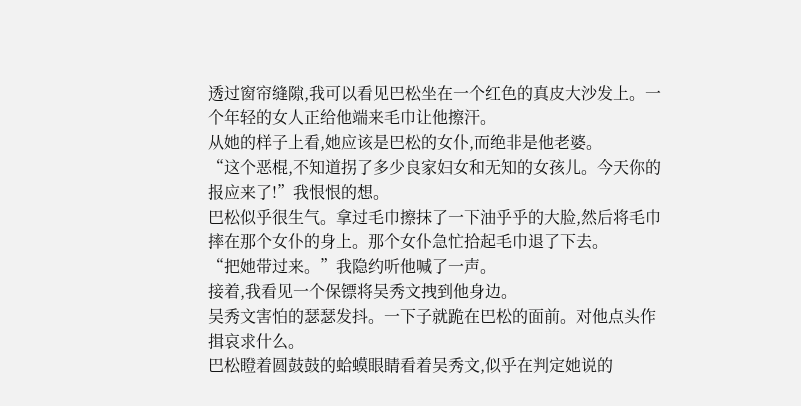透过窗帘缝隙,我可以看见巴松坐在一个红色的真皮大沙发上。一个年轻的女人正给他端来毛巾让他擦汗。
从她的样子上看,她应该是巴松的女仆,而绝非是他老婆。
“这个恶棍,不知道拐了多少良家妇女和无知的女孩儿。今天你的报应来了!”我恨恨的想。
巴松似乎很生气。拿过毛巾擦抹了一下油乎乎的大脸,然后将毛巾摔在那个女仆的身上。那个女仆急忙拾起毛巾退了下去。
“把她带过来。”我隐约听他喊了一声。
接着,我看见一个保镖将吴秀文拽到他身边。
吴秀文害怕的瑟瑟发抖。一下子就跪在巴松的面前。对他点头作揖哀求什么。
巴松瞪着圆鼓鼓的蛤蟆眼睛看着吴秀文,似乎在判定她说的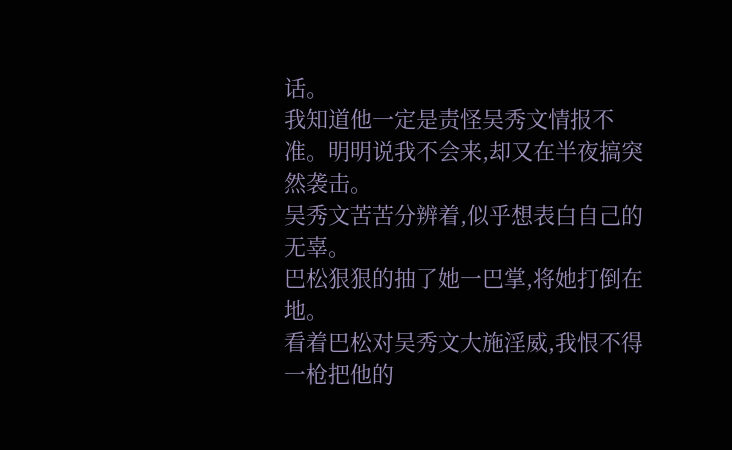话。
我知道他一定是责怪吴秀文情报不准。明明说我不会来,却又在半夜搞突然袭击。
吴秀文苦苦分辨着,似乎想表白自己的无辜。
巴松狠狠的抽了她一巴掌,将她打倒在地。
看着巴松对吴秀文大施淫威,我恨不得一枪把他的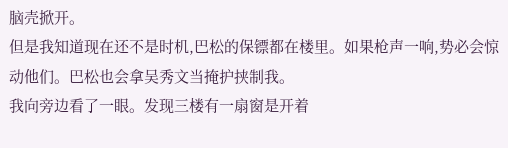脑壳掀开。
但是我知道现在还不是时机,巴松的保镖都在楼里。如果枪声一响,势必会惊动他们。巴松也会拿吴秀文当掩护挟制我。
我向旁边看了一眼。发现三楼有一扇窗是开着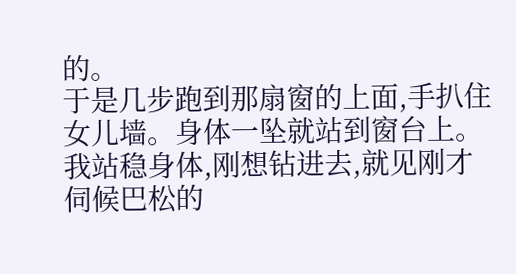的。
于是几步跑到那扇窗的上面,手扒住女儿墙。身体一坠就站到窗台上。
我站稳身体,刚想钻进去,就见刚才伺候巴松的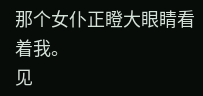那个女仆正瞪大眼睛看着我。
见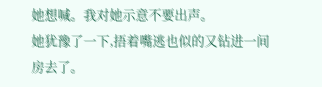她想喊。我对她示意不要出声。
她犹豫了一下,捂着嘴逃也似的又钻进一间房去了。